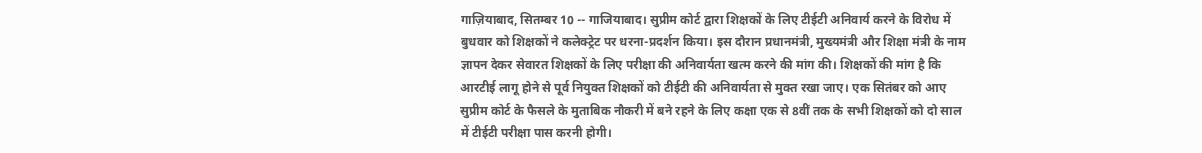गाज़ियाबाद, सितम्बर 10 -- गाजियाबाद। सुप्रीम कोर्ट द्वारा शिक्षकों के लिए टीईटी अनिवार्य करने के विरोध में बुधवार को शिक्षकों ने कलेक्ट्रेट पर धरना-प्रदर्शन किया। इस दौरान प्रधानमंत्री, मुख्यमंत्री और शिक्षा मंत्री के नाम ज्ञापन देकर सेवारत शिक्षकों के लिए परीक्षा की अनिवार्यता खत्म करने की मांग की। शिक्षकों की मांग है कि आरटीई लागू होने से पूर्व नियुक्त शिक्षकों को टीईटी की अनिवार्यता से मुक्त रखा जाए। एक सितंबर को आए सुप्रीम कोर्ट के फैसले के मुताबिक नौकरी में बने रहने के लिए कक्षा एक से 8वीं तक के सभी शिक्षकों को दो साल में टीईटी परीक्षा पास करनी होगी।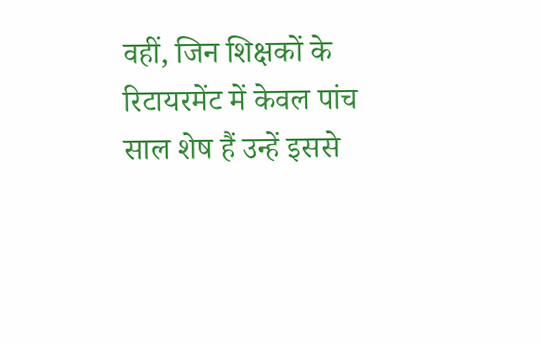वहीं, जिन शिक्षकों के रिटायरमेंट में केवल पांच साल शेष हैं उन्हें इससे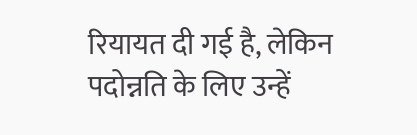रियायत दी गई है, लेकिन पदोन्नति के लिए उन्हें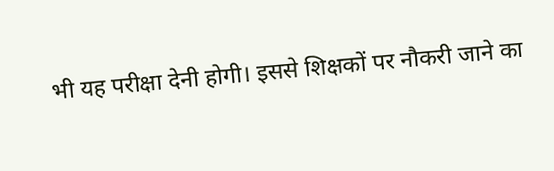भी यह परीक्षा देनी होगी। इससे शिक्षकों पर नौकरी जाने का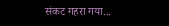संकट गहरा गया...